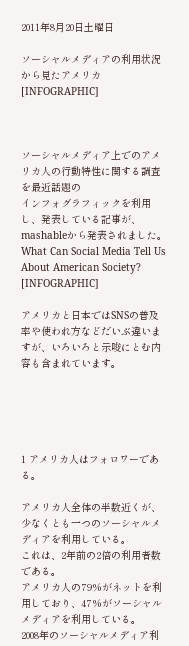2011年8月20日土曜日

ソーシャルメディアの利用状況から見たアメリカ [INFOGRAPHIC]



ソーシャルメディア上でのアメリカ人の行動特性に関する調査を最近話題の
インフォグラフィックを利用し、発表している記事が、mashableから発表されました。
What Can Social Media Tell Us About American Society? [INFOGRAPHIC]

アメリカと日本ではSNSの普及率や使われ方などだいぶ違いますが、いろいろと示唆にとむ内容も含まれています。





1 アメリカ人はフォロワーである。

アメリカ人全体の半数近くが、少なくとも一つのソーシャルメディアを利用している。
これは、2年前の2倍の利用者数である。
アメリカ人の79%がネットを利用しており、47%がソーシャルメディアを利用している。
2008年のソーシャルメディア利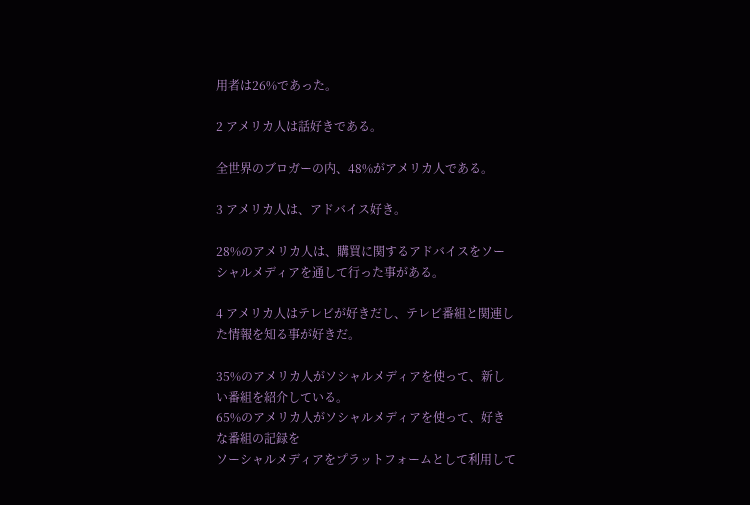用者は26%であった。

2 アメリカ人は話好きである。

全世界のブロガーの内、48%がアメリカ人である。

3 アメリカ人は、アドバイス好き。

28%のアメリカ人は、購買に関するアドバイスをソーシャルメディアを通して行った事がある。

4 アメリカ人はテレビが好きだし、テレビ番組と関連した情報を知る事が好きだ。

35%のアメリカ人がソシャルメディアを使って、新しい番組を紹介している。
65%のアメリカ人がソシャルメディアを使って、好きな番組の記録を
ソーシャルメディアをプラットフォームとして利用して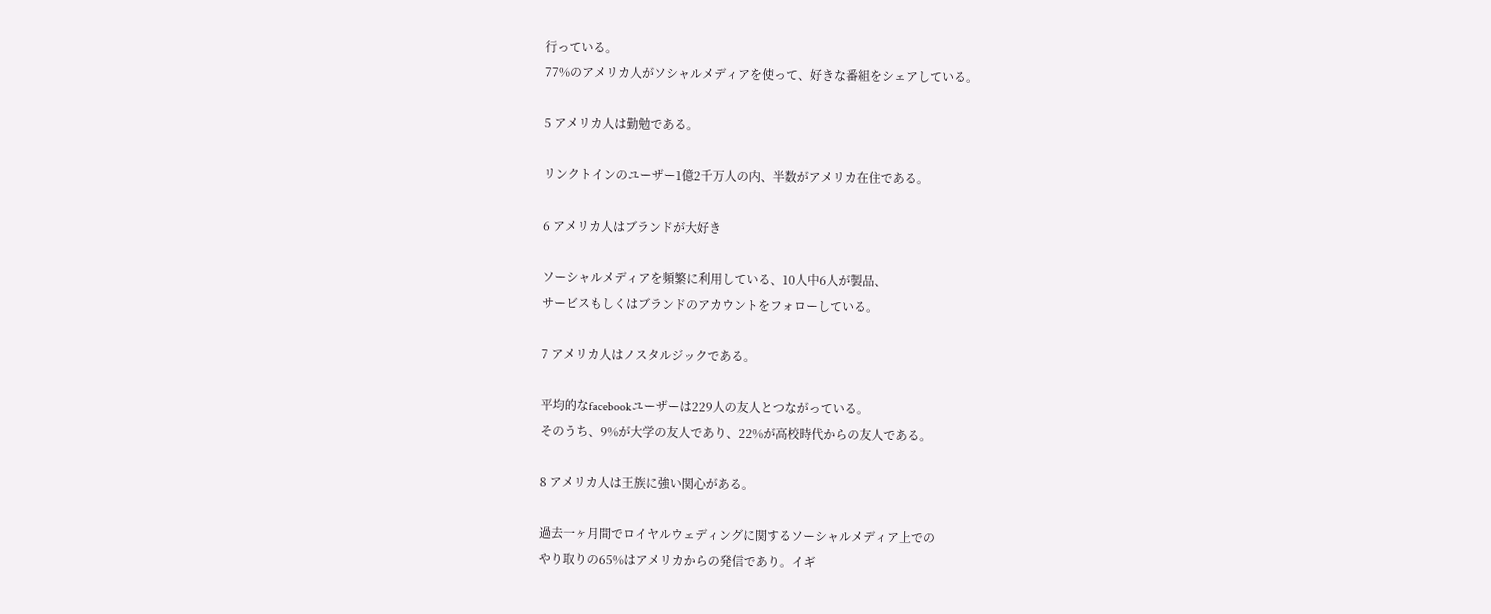行っている。
77%のアメリカ人がソシャルメディアを使って、好きな番組をシェアしている。

5 アメリカ人は勤勉である。

リンクトインのユーザー1億2千万人の内、半数がアメリカ在住である。

6 アメリカ人はブランドが大好き

ソーシャルメディアを頻繁に利用している、10人中6人が製品、
サービスもしくはブランドのアカウントをフォローしている。

7 アメリカ人はノスタルジックである。

平均的なfacebookユーザーは229人の友人とつながっている。
そのうち、9%が大学の友人であり、22%が高校時代からの友人である。

8 アメリカ人は王族に強い関心がある。

過去一ヶ月間でロイヤルウェディングに関するソーシャルメディア上での
やり取りの65%はアメリカからの発信であり。イギ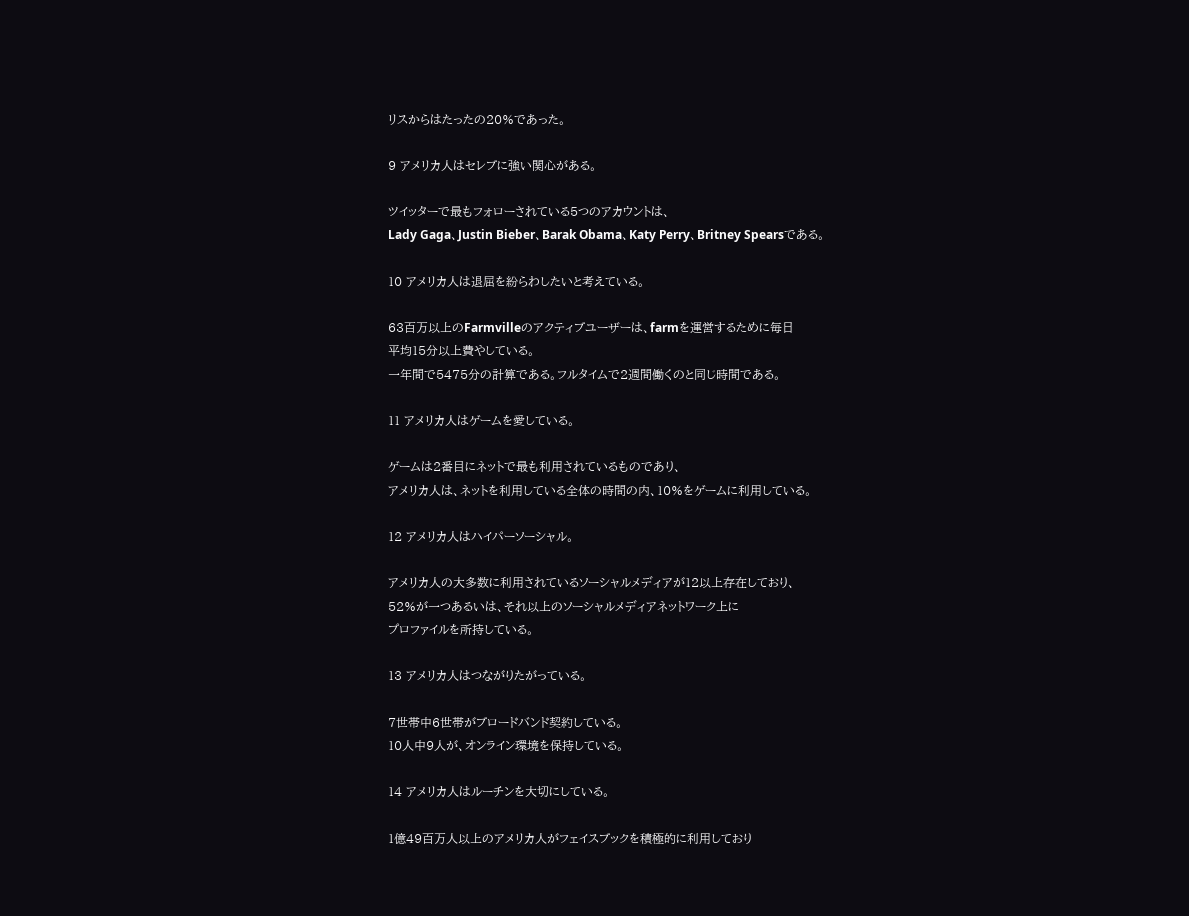リスからはたったの20%であった。

9 アメリカ人はセレブに強い関心がある。

ツイッターで最もフォローされている5つのアカウントは、
Lady Gaga、Justin Bieber、Barak Obama、Katy Perry、Britney Spearsである。

10 アメリカ人は退屈を紛らわしたいと考えている。

63百万以上のFarmvilleのアクティブユーザーは、farmを運営するために毎日
平均15分以上費やしている。
一年間で5475分の計算である。フルタイムで2週間働くのと同じ時間である。

11 アメリカ人はゲームを愛している。

ゲームは2番目にネットで最も利用されているものであり、
アメリカ人は、ネットを利用している全体の時間の内、10%をゲームに利用している。

12 アメリカ人はハイパーソーシャル。

アメリカ人の大多数に利用されているソーシャルメディアが12以上存在しており、
52%が一つあるいは、それ以上のソーシャルメディアネットワーク上に
プロファイルを所持している。

13 アメリカ人はつながりたがっている。

7世帯中6世帯がブロードバンド契約している。
10人中9人が、オンライン環境を保持している。

14 アメリカ人はルーチンを大切にしている。

1億49百万人以上のアメリカ人がフェイスブックを積極的に利用しており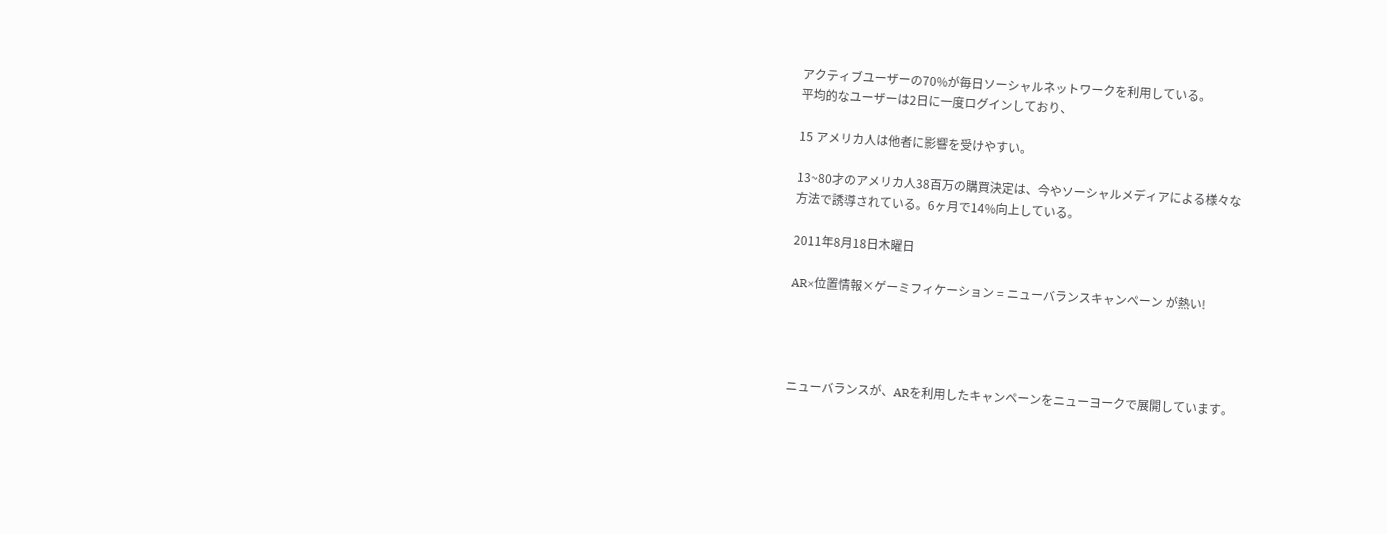アクティブユーザーの70%が毎日ソーシャルネットワークを利用している。
平均的なユーザーは2日に一度ログインしており、

15 アメリカ人は他者に影響を受けやすい。

13~80才のアメリカ人38百万の購買決定は、今やソーシャルメディアによる様々な
方法で誘導されている。6ヶ月で14%向上している。

2011年8月18日木曜日

AR×位置情報×ゲーミフィケーション = ニューバランスキャンペーン が熱い!




ニューバランスが、ARを利用したキャンペーンをニューヨークで展開しています。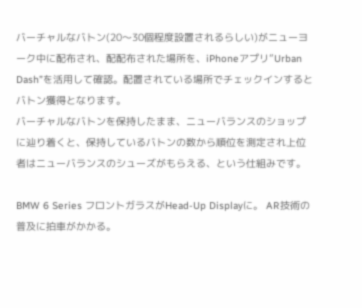バーチャルなバトン(20〜30個程度設置されるらしい)がニューヨーク中に配布され、配配布された場所を、iPhoneアプリ”Urban Dash”を活用して確認。配置されている場所でチェックインするとバトン獲得となります。
バーチャルなバトンを保持したまま、ニューバランスのショップに辿り着くと、保持しているバトンの数から順位を測定され上位者はニューバランスのシューズがもらえる、という仕組みです。

BMW 6 Series フロントガラスがHead-Up Displayに。 AR技術の普及に拍車がかかる。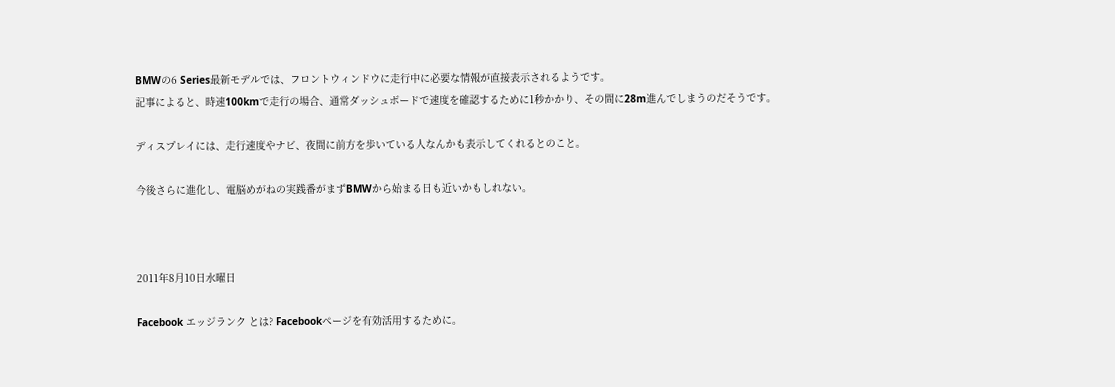BMWの6 Series最新モデルでは、フロントウィンドウに走行中に必要な情報が直接表示されるようです。
記事によると、時速100kmで走行の場合、通常ダッシュボードで速度を確認するために1秒かかり、その間に28m進んでしまうのだそうです。

ディスプレイには、走行速度やナビ、夜間に前方を歩いている人なんかも表示してくれるとのこと。

今後さらに進化し、電脳めがねの実践番がまずBMWから始まる日も近いかもしれない。



2011年8月10日水曜日

Facebook エッジランク とは? Facebookページを有効活用するために。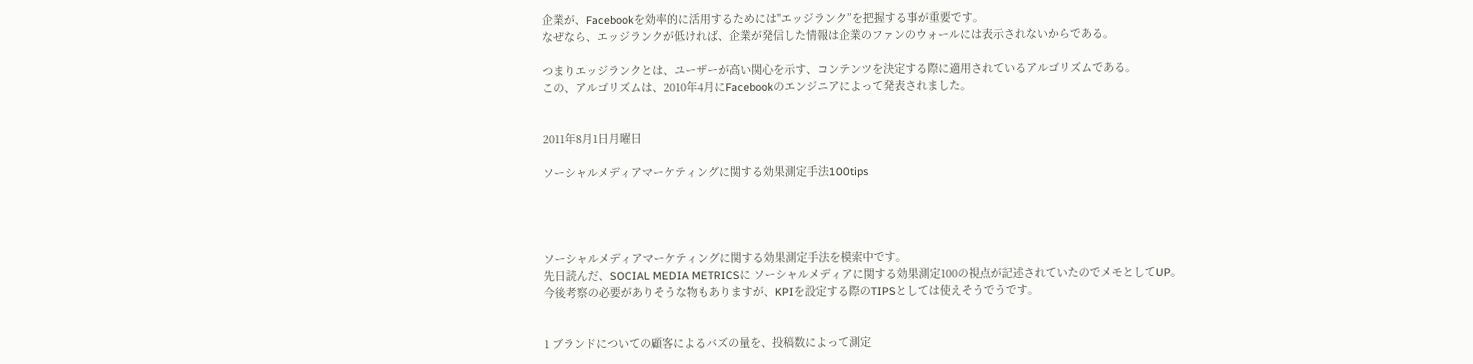企業が、Facebookを効率的に活用するためには"エッジランク”を把握する事が重要です。
なぜなら、エッジランクが低ければ、企業が発信した情報は企業のファンのウォールには表示されないからである。

つまりエッジランクとは、ユーザーが高い関心を示す、コンテンツを決定する際に適用されているアルゴリズムである。
この、アルゴリズムは、2010年4月にFacebookのエンジニアによって発表されました。


2011年8月1日月曜日

ソーシャルメディアマーケティングに関する効果測定手法100tips




ソーシャルメディアマーケティングに関する効果測定手法を模索中です。
先日読んだ、SOCIAL MEDIA METRICSに ソーシャルメディアに関する効果測定100の視点が記述されていたのでメモとしてUP。
今後考察の必要がありそうな物もありますが、KPIを設定する際のTIPSとしては使えそうでうです。


1 ブランドについての顧客によるバズの量を、投稿数によって測定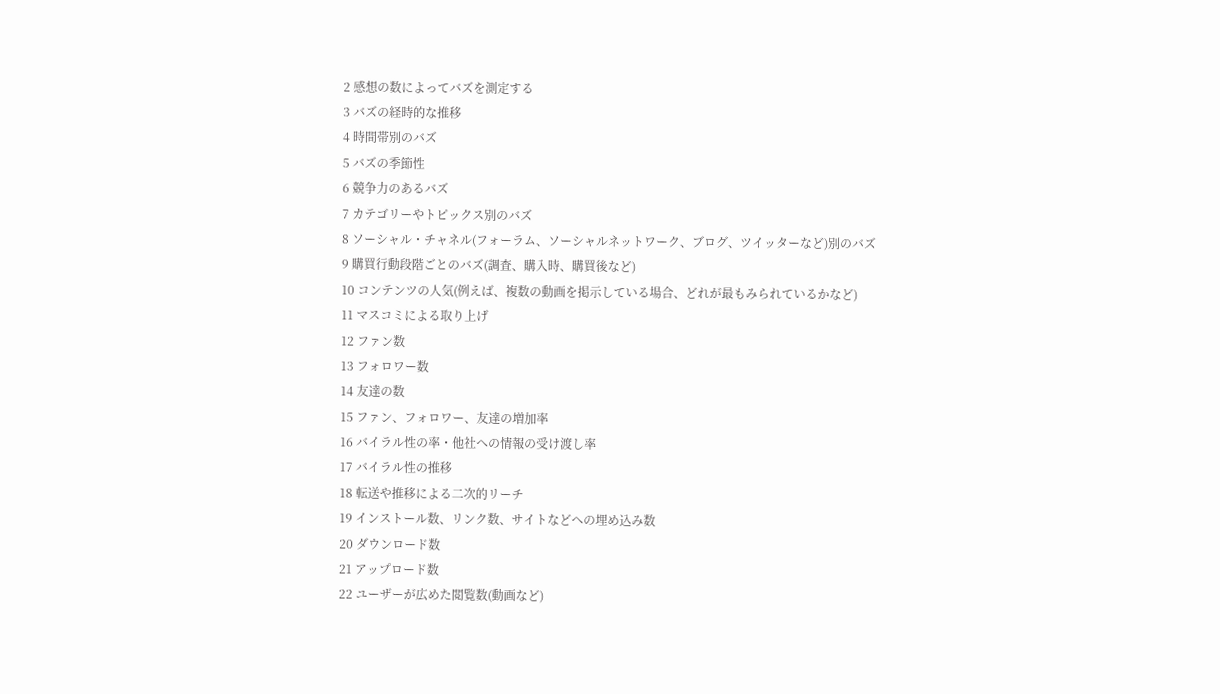2 感想の数によってバズを測定する
3 バズの経時的な推移
4 時間帯別のバズ
5 バズの季節性
6 競争力のあるバズ
7 カテゴリーやトピックス別のバズ
8 ソーシャル・チャネル(フォーラム、ソーシャルネットワーク、ブログ、ツイッターなど)別のバズ
9 購買行動段階ごとのバズ(調査、購入時、購買後など)
10 コンテンツの人気(例えば、複数の動画を掲示している場合、どれが最もみられているかなど)
11 マスコミによる取り上げ
12 ファン数
13 フォロワー数
14 友達の数
15 ファン、フォロワー、友達の増加率
16 バイラル性の率・他社への情報の受け渡し率
17 バイラル性の推移
18 転送や推移による二次的リーチ
19 インストール数、リンク数、サイトなどへの埋め込み数
20 ダウンロード数
21 アップロード数
22 ユーザーが広めた閲覧数(動画など)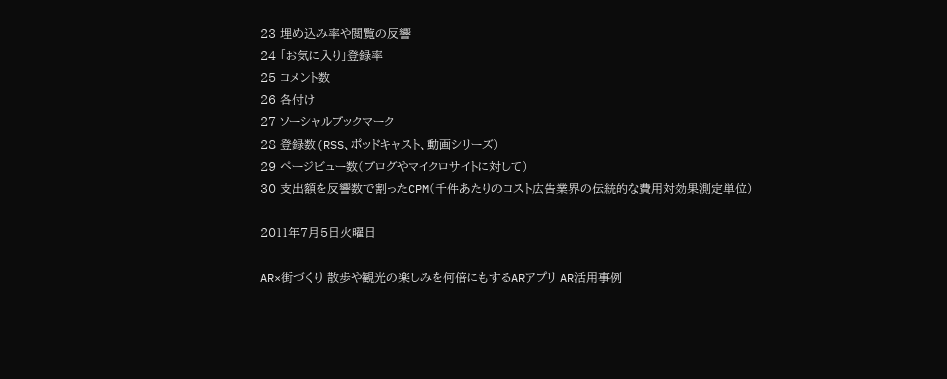23 埋め込み率や閲覧の反響
24 「お気に入り」登録率
25 コメント数
26 各付け
27 ソーシャルブックマーク
28 登録数(RSS、ポッドキャスト、動画シリーズ)
29 ページビュー数(ブログやマイクロサイトに対して)
30 支出額を反響数で割ったCPM(千件あたりのコスト広告業界の伝統的な費用対効果測定単位)

2011年7月5日火曜日

AR×街づくり 散歩や観光の楽しみを何倍にもするARアプリ AR活用事例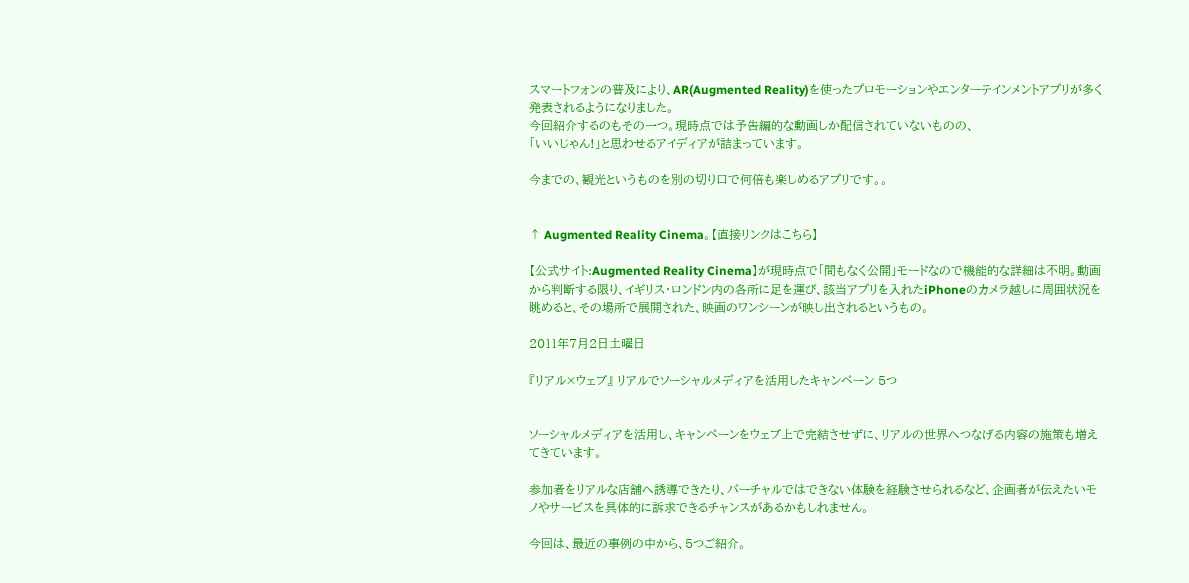スマートフォンの普及により、AR(Augmented Reality)を使ったプロモーションやエンターテインメントアプリが多く発表されるようになりました。
今回紹介するのもその一つ。現時点では予告編的な動画しか配信されていないものの、
「いいじゃん!」と思わせるアイディアが詰まっています。

今までの、観光というものを別の切り口で何倍も楽しめるアプリです。。


↑ Augmented Reality Cinema。【直接リンクはこちら】

【公式サイト:Augmented Reality Cinema】が現時点で「間もなく公開」モードなので機能的な詳細は不明。動画から判断する限り、イギリス・ロンドン内の各所に足を運び、該当アプリを入れたiPhoneのカメラ越しに周囲状況を眺めると、その場所で展開された、映画のワンシーンが映し出されるというもの。

2011年7月2日土曜日

『リアル×ウェブ』 リアルでソーシャルメディアを活用したキャンペーン 5つ


ソーシャルメディアを活用し、キャンペーンをウェブ上で完結させずに、リアルの世界へつなげる内容の施策も増えてきています。

参加者をリアルな店舗へ誘導できたり、バーチャルではできない体験を経験させられるなど、企画者が伝えたいモノやサービスを具体的に訴求できるチャンスがあるかもしれません。

今回は、最近の事例の中から、5つご紹介。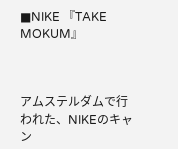■NIKE 『TAKE MOKUM』



アムステルダムで行われた、NIKEのキャン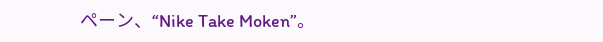ペーン、“Nike Take Moken”。